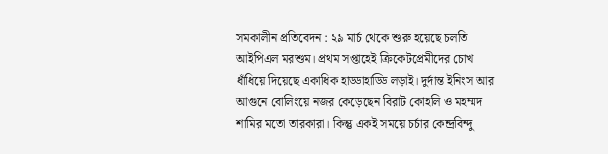সমকালীন প্রতিবেদন : ২৯ মার্চ থেকে শুরু হয়েছে চলতি আইপিএল মরশুম। প্রথম সপ্তাহেই ক্রিকেটপ্রেমীদের চোখ ধাঁধিয়ে দিয়েছে একাধিক হাড্ডাহাড্ডি লড়াই। দুর্দান্ত ইনিংস আর আগুনে বোলিংয়ে নজর কেড়েছেন বিরাট কোহলি ও মহম্মদ শামির মতো তারকারা। কিন্তু একই সময়ে চর্চার কেন্দ্রবিন্দু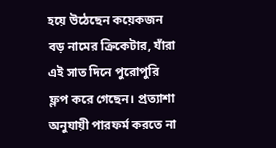হয়ে উঠেছেন কয়েকজন বড় নামের ক্রিকেটার, যাঁরা এই সাত দিনে পুরোপুরি ফ্লপ করে গেছেন। প্রত্যাশা অনুযায়ী পারফর্ম করতে না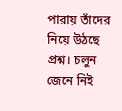পারায় তাঁদের নিয়ে উঠছে প্রশ্ন। চলুন জেনে নিই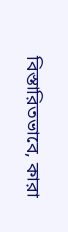বিস্তারিতভাবে, কারা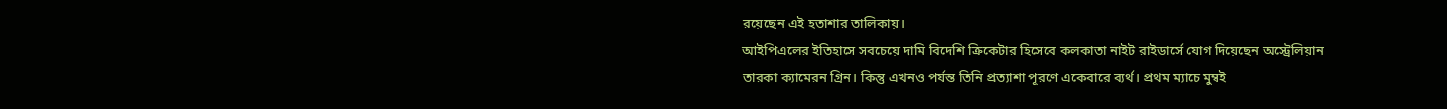রয়েছেন এই হতাশার তালিকায়।
আইপিএলের ইতিহাসে সবচেয়ে দামি বিদেশি ক্রিকেটার হিসেবে কলকাতা নাইট রাইডার্সে যোগ দিয়েছেন অস্ট্রেলিয়ান তারকা ক্যামেরন গ্রিন। কিন্তু এখনও পর্যন্ত তিনি প্রত্যাশা পূরণে একেবারে ব্যর্থ। প্রথম ম্যাচে মুম্বই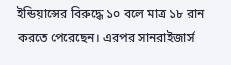ইন্ডিয়ান্সের বিরুদ্ধে ১০ বলে মাত্র ১৮ রান করতে পেরেছেন। এরপর সানরাইজার্স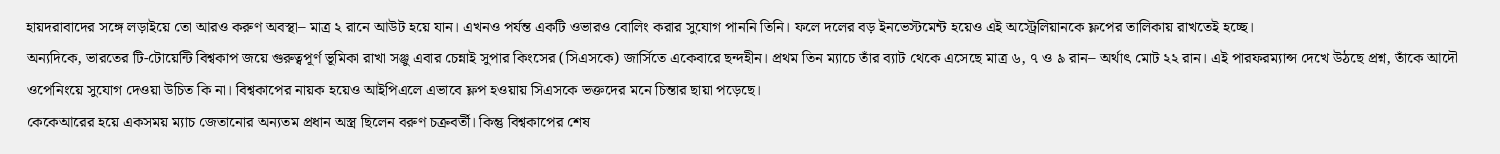হায়দরাবাদের সঙ্গে লড়াইয়ে তো আরও করুণ অবস্থা– মাত্র ২ রানে আউট হয়ে যান। এখনও পর্যন্ত একটি ওভারও বোলিং করার সুযোগ পাননি তিনি। ফলে দলের বড় ইনভেস্টমেন্ট হয়েও এই অস্ট্রেলিয়ানকে ফ্লপের তালিকায় রাখতেই হচ্ছে।
অন্যদিকে, ভারতের টি-টোয়েন্টি বিশ্বকাপ জয়ে গুরুত্বপূর্ণ ভূমিকা রাখা সঞ্জু এবার চেন্নাই সুপার কিংসের (সিএসকে) জার্সিতে একেবারে ছন্দহীন। প্রথম তিন ম্যাচে তাঁর ব্যাট থেকে এসেছে মাত্র ৬, ৭ ও ৯ রান– অর্থাৎ মোট ২২ রান। এই পারফরম্যান্স দেখে উঠছে প্রশ্ন, তাঁকে আদৌ ওপেনিংয়ে সুযোগ দেওয়া উচিত কি না। বিশ্বকাপের নায়ক হয়েও আইপিএলে এভাবে ফ্লপ হওয়ায় সিএসকে ভক্তদের মনে চিন্তার ছায়া পড়েছে।
কেকেআরের হয়ে একসময় ম্যাচ জেতানোর অন্যতম প্রধান অস্ত্র ছিলেন বরুণ চক্রবর্তী। কিন্তু বিশ্বকাপের শেষ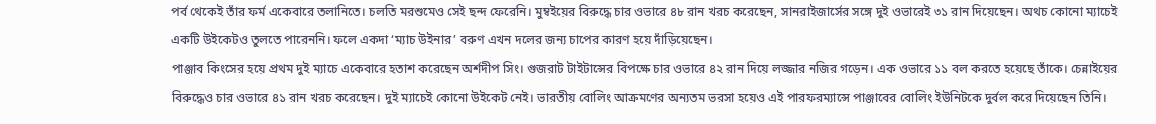পর্ব থেকেই তাঁর ফর্ম একেবারে তলানিতে। চলতি মরশুমেও সেই ছন্দ ফেরেনি। মুম্বইয়ের বিরুদ্ধে চার ওভারে ৪৮ রান খরচ করেছেন, সানরাইজার্সের সঙ্গে দুই ওভারেই ৩১ রান দিয়েছেন। অথচ কোনো ম্যাচেই একটি উইকেটও তুলতে পারেননি। ফলে একদা ‘ম্যাচ উইনার’ বরুণ এখন দলের জন্য চাপের কারণ হয়ে দাঁড়িয়েছেন।
পাঞ্জাব কিংসের হয়ে প্রথম দুই ম্যাচে একেবারে হতাশ করেছেন অর্শদীপ সিং। গুজরাট টাইটান্সের বিপক্ষে চার ওভারে ৪২ রান দিয়ে লজ্জার নজির গড়েন। এক ওভারে ১১ বল করতে হয়েছে তাঁকে। চেন্নাইয়ের বিরুদ্ধেও চার ওভারে ৪১ রান খরচ করেছেন। দুই ম্যাচেই কোনো উইকেট নেই। ভারতীয় বোলিং আক্রমণের অন্যতম ভরসা হয়েও এই পারফরম্যান্সে পাঞ্জাবের বোলিং ইউনিটকে দুর্বল করে দিয়েছেন তিনি।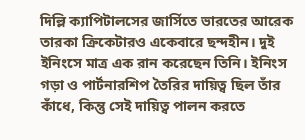দিল্লি ক্যাপিটালসের জার্সিতে ভারতের আরেক তারকা ক্রিকেটারও একেবারে ছন্দহীন। দুই ইনিংসে মাত্র এক রান করেছেন তিনি। ইনিংস গড়া ও পার্টনারশিপ তৈরির দায়িত্ব ছিল তাঁর কাঁধে, কিন্তু সেই দায়িত্ব পালন করতে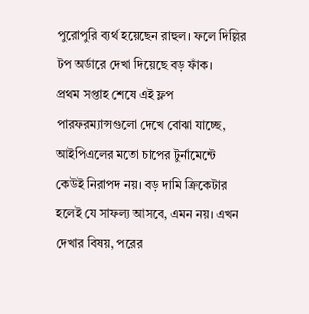পুরোপুরি ব্যর্থ হয়েছেন রাহুল। ফলে দিল্লির টপ অর্ডারে দেখা দিয়েছে বড় ফাঁক।
প্রথম সপ্তাহ শেষে এই ফ্লপ পারফরম্যান্সগুলো দেখে বোঝা যাচ্ছে, আইপিএলের মতো চাপের টুর্নামেন্টে কেউই নিরাপদ নয়। বড় দামি ক্রিকেটার হলেই যে সাফল্য আসবে, এমন নয়। এখন দেখার বিষয়, পরের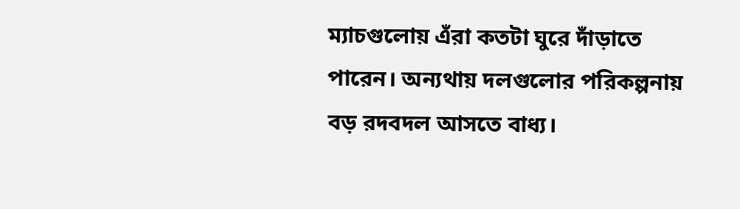ম্যাচগুলোয় এঁরা কতটা ঘুরে দাঁড়াতে পারেন। অন্যথায় দলগুলোর পরিকল্পনায় বড় রদবদল আসতে বাধ্য।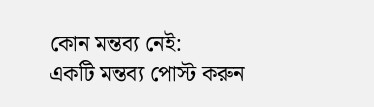কোন মন্তব্য নেই:
একটি মন্তব্য পোস্ট করুন